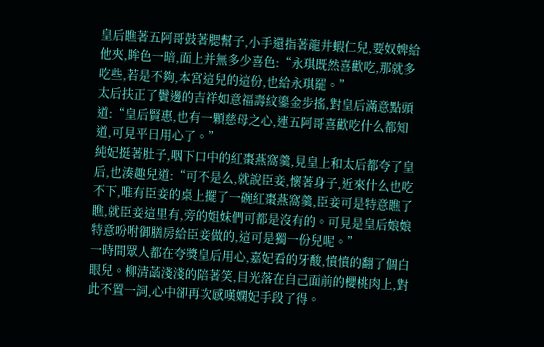皇后瞧著五阿哥鼓著腮幫子,小手還指著龍井蝦仁兒,要奴婢給他夾,眸色一暗,面上并無多少喜色:“永琪既然喜歡吃,那就多吃些,若是不夠,本宮這兒的這份,也給永琪罷。”
太后扶正了鬢邊的吉祥如意福壽紋鎏金步搖,對皇后滿意點頭道:“皇后賢惠,也有一顆慈母之心,連五阿哥喜歡吃什么都知道,可見平日用心了。”
純妃挺著肚子,咽下口中的紅棗燕窩羹,見皇上和太后都夸了皇后,也湊趣兒道:“可不是么,就說臣妾,懷著身子,近來什么也吃不下,唯有臣妾的桌上擺了一碗紅棗燕窩羹,臣妾可是特意瞧了瞧,就臣妾這里有,旁的姐妹們可都是沒有的。可見是皇后娘娘特意吩咐御膳房給臣妾做的,這可是獨一份兒呢。”
一時間眾人都在夸獎皇后用心,嘉妃看的牙酸,憤憤的翻了個白眼兒。柳清菡淺淺的陪著笑,目光落在自己面前的櫻桃肉上,對此不置一詞,心中卻再次感嘆嫻妃手段了得。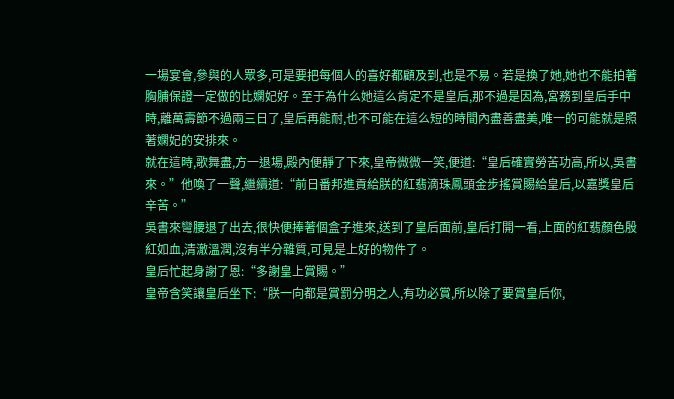一場宴會,參與的人眾多,可是要把每個人的喜好都顧及到,也是不易。若是換了她,她也不能拍著胸脯保證一定做的比嫻妃好。至于為什么她這么肯定不是皇后,那不過是因為,宮務到皇后手中時,離萬壽節不過兩三日了,皇后再能耐,也不可能在這么短的時間內盡善盡美,唯一的可能就是照著嫻妃的安排來。
就在這時,歌舞盡,方一退場,殿內便靜了下來,皇帝微微一笑,便道:“皇后確實勞苦功高,所以,吳書來。”他喚了一聲,繼續道:“前日番邦進貢給朕的紅翡滴珠鳳頭金步搖賞賜給皇后,以嘉獎皇后辛苦。”
吳書來彎腰退了出去,很快便捧著個盒子進來,送到了皇后面前,皇后打開一看,上面的紅翡顏色殷紅如血,清澈溫潤,沒有半分雜質,可見是上好的物件了。
皇后忙起身謝了恩:“多謝皇上賞賜。”
皇帝含笑讓皇后坐下:“朕一向都是賞罰分明之人,有功必賞,所以除了要賞皇后你,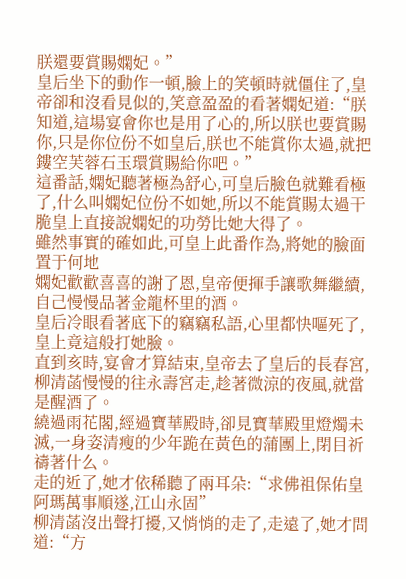朕還要賞賜嫻妃。”
皇后坐下的動作一頓,臉上的笑頓時就僵住了,皇帝卻和沒看見似的,笑意盈盈的看著嫻妃道:“朕知道,這場宴會你也是用了心的,所以朕也要賞賜你,只是你位份不如皇后,朕也不能賞你太過,就把鏤空芙蓉石玉環賞賜給你吧。”
這番話,嫻妃聽著極為舒心,可皇后臉色就難看極了,什么叫嫻妃位份不如她,所以不能賞賜太過干脆皇上直接說嫻妃的功勞比她大得了。
雖然事實的確如此,可皇上此番作為,將她的臉面置于何地
嫻妃歡歡喜喜的謝了恩,皇帝便揮手讓歌舞繼續,自己慢慢品著金龍杯里的酒。
皇后冷眼看著底下的竊竊私語,心里都快嘔死了,皇上竟這般打她臉。
直到亥時,宴會才算結束,皇帝去了皇后的長春宮,柳清菡慢慢的往永壽宮走,趁著微涼的夜風,就當是醒酒了。
繞過雨花閣,經過寶華殿時,卻見寶華殿里燈燭未滅,一身姿清瘦的少年跪在黃色的蒲團上,閉目祈禱著什么。
走的近了,她才依稀聽了兩耳朵:“求佛祖保佑皇阿瑪萬事順遂,江山永固”
柳清菡沒出聲打擾,又悄悄的走了,走遠了,她才問道:“方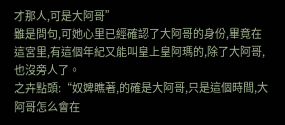才那人,可是大阿哥”
雖是問句,可她心里已經確認了大阿哥的身份,畢竟在這宮里,有這個年紀又能叫皇上皇阿瑪的,除了大阿哥,也沒旁人了。
之卉點頭:“奴婢瞧著,的確是大阿哥,只是這個時間,大阿哥怎么會在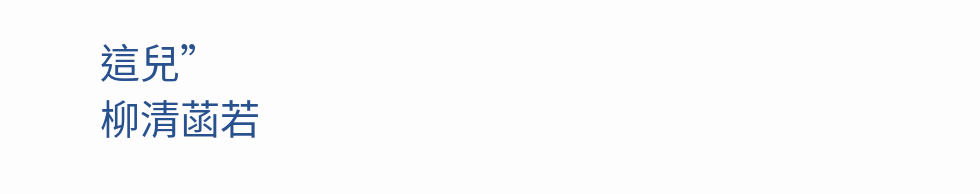這兒”
柳清菡若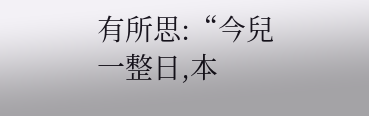有所思:“今兒一整日,本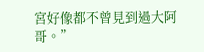宮好像都不曾見到過大阿哥。”